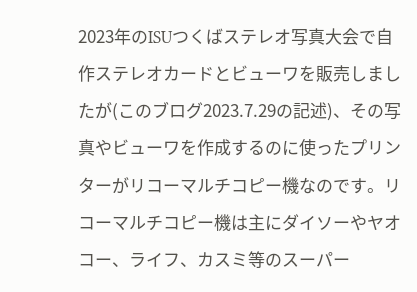2023年のISUつくばステレオ写真大会で自作ステレオカードとビューワを販売しましたが(このブログ2023.7.29の記述)、その写真やビューワを作成するのに使ったプリンターがリコーマルチコピー機なのです。リコーマルチコピー機は主にダイソーやヤオコー、ライフ、カスミ等のスーパー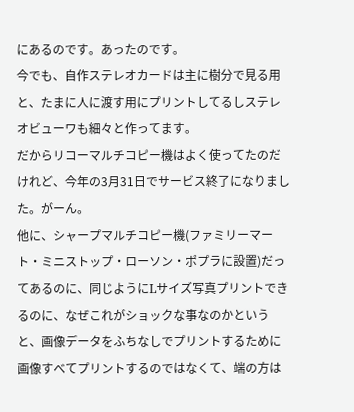にあるのです。あったのです。
今でも、自作ステレオカードは主に樹分で見る用と、たまに人に渡す用にプリントしてるしステレオビューワも細々と作ってます。
だからリコーマルチコピー機はよく使ってたのだけれど、今年の3月31日でサービス終了になりました。がーん。
他に、シャープマルチコピー機(ファミリーマート・ミニストップ・ローソン・ポプラに設置)だってあるのに、同じようにLサイズ写真プリントできるのに、なぜこれがショックな事なのかというと、画像データをふちなしでプリントするために画像すべてプリントするのではなくて、端の方は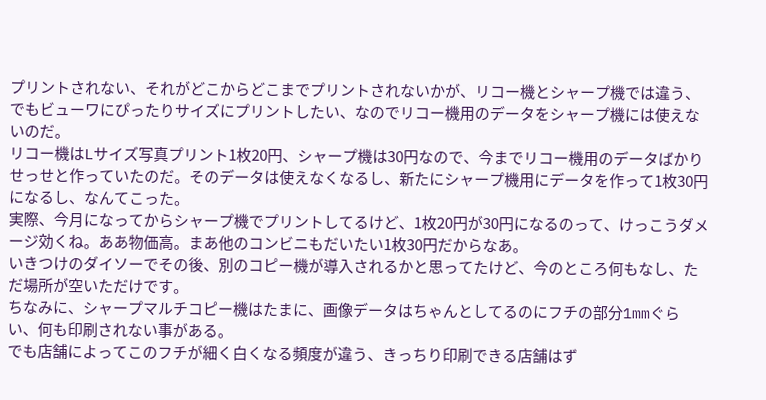プリントされない、それがどこからどこまでプリントされないかが、リコー機とシャープ機では違う、でもビューワにぴったりサイズにプリントしたい、なのでリコー機用のデータをシャープ機には使えないのだ。
リコー機はLサイズ写真プリント1枚20円、シャープ機は30円なので、今までリコー機用のデータばかりせっせと作っていたのだ。そのデータは使えなくなるし、新たにシャープ機用にデータを作って1枚30円になるし、なんてこった。
実際、今月になってからシャープ機でプリントしてるけど、1枚20円が30円になるのって、けっこうダメージ効くね。ああ物価高。まあ他のコンビニもだいたい1枚30円だからなあ。
いきつけのダイソーでその後、別のコピー機が導入されるかと思ってたけど、今のところ何もなし、ただ場所が空いただけです。
ちなみに、シャープマルチコピー機はたまに、画像データはちゃんとしてるのにフチの部分1mmぐらい、何も印刷されない事がある。
でも店舗によってこのフチが細く白くなる頻度が違う、きっちり印刷できる店舗はず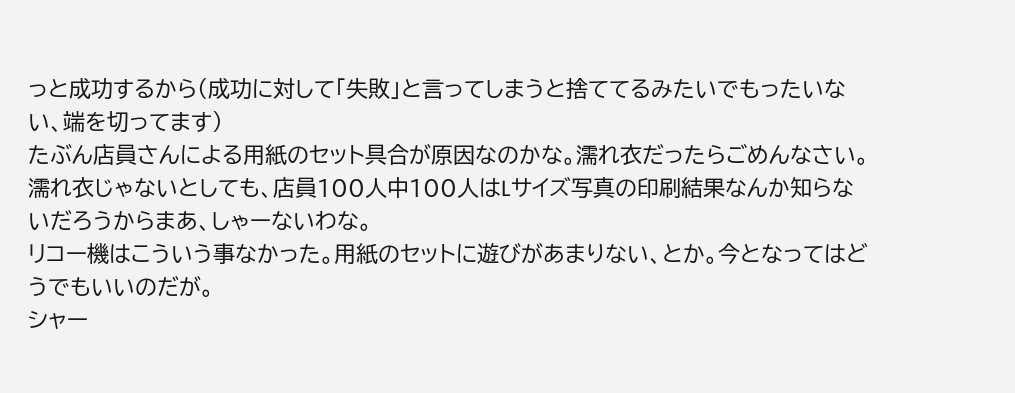っと成功するから(成功に対して「失敗」と言ってしまうと捨ててるみたいでもったいない、端を切ってます)
たぶん店員さんによる用紙のセット具合が原因なのかな。濡れ衣だったらごめんなさい。濡れ衣じゃないとしても、店員100人中100人はLサイズ写真の印刷結果なんか知らないだろうからまあ、しゃーないわな。
リコー機はこういう事なかった。用紙のセットに遊びがあまりない、とか。今となってはどうでもいいのだが。
シャー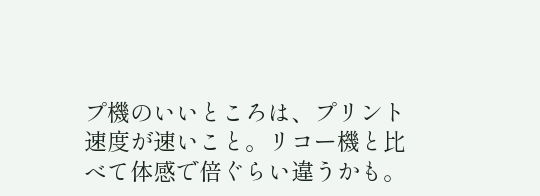プ機のいいところは、プリント速度が速いこと。リコー機と比べて体感で倍ぐらい違うかも。